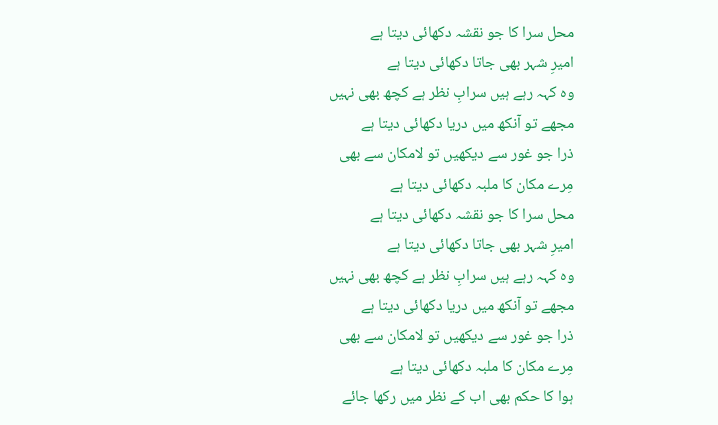محل سرا کا جو نقشہ دکھائی دیتا ہے
امیرِ شہر بھی جاتا دکھائی دیتا ہے
وہ کہہ رہے ہیں سرابِ نظر ہے کچھ بھی نہیں
مجھے تو آنکھ میں دریا دکھائی دیتا ہے
ذرا جو غور سے دیکھیں تو لامکان سے بھی
مِرے مکان کا ملبہ دکھائی دیتا ہے
محل سرا کا جو نقشہ دکھائی دیتا ہے
امیرِ شہر بھی جاتا دکھائی دیتا ہے
وہ کہہ رہے ہیں سرابِ نظر ہے کچھ بھی نہیں
مجھے تو آنکھ میں دریا دکھائی دیتا ہے
ذرا جو غور سے دیکھیں تو لامکان سے بھی
مِرے مکان کا ملبہ دکھائی دیتا ہے
ہوا کا حکم بھی اب کے نظر میں رکھا جائے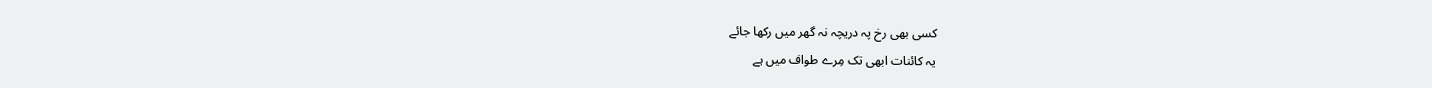کسی بھی رخ پہ دریچہ نہ گھر میں رکھا جائے
یہ کائنات ابھی تک مِرے طواف میں ہے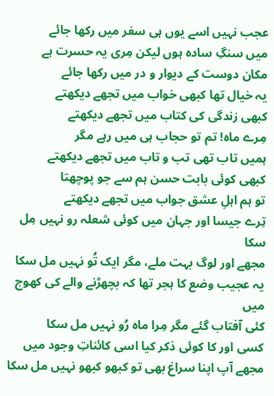عجب نہیں اسے یوں ہی سفر میں رکھا جائے
میں سنگِ سادہ ہوں لیکن مِری یہ حسرت ہے
مکان دوست کے دیوار و در میں رکھا جائے
یہ خیال تھا کبھی خواب میں تجھے دیکھتے
کبھی زندگی کی کتاب میں تجھے دیکھتے
مِرے ماہ! تم تو حجاب ہی میں رہے مگر
ہمیں تاب تھی تب و تاب میں تجھے دیکھتے
کبھی کوئی بابت حسن ہم سے جو پوچھتا
تو ہم اہلِ عشق جواب میں تجھے دیکھتے
تِرے جیسا اور جہان میں کوئی شعلہ رو نہیں مِل سکا
مجهے اور لوگ بہت ملے، مگر ایک تُو نہیں مل سکا
یہ عجیب وضع کا ہجر تها کہ بچهڑنے والے کی کهوج میں
کئی آفتاب گئے مگر مِرا ماہ رُو نہیں مل سکا
کسی اور کا کوئی ذکر کیا اسی کائناتِ وجود میں
مجهے آپ اپنا سراغ بهی تو کبهو کبهو نہیں مل سکا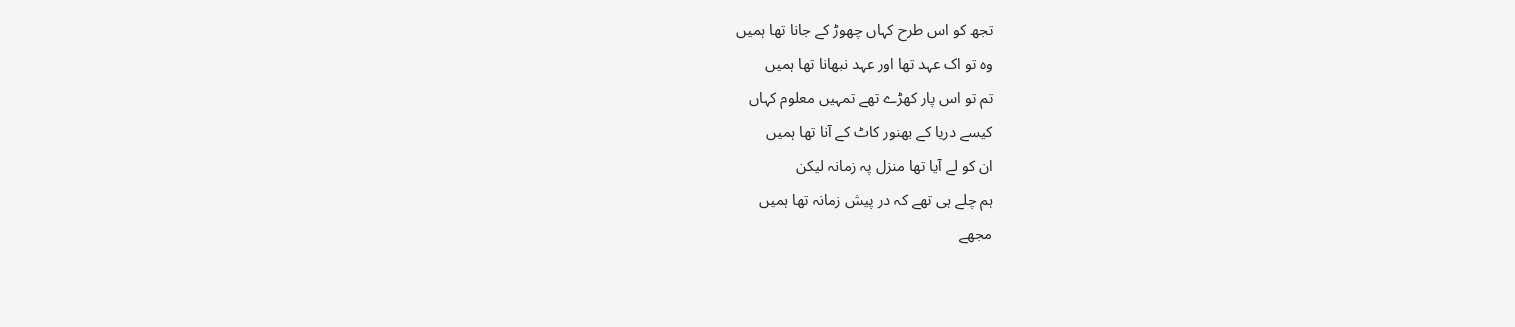تجھ کو اس طرح کہاں چھوڑ کے جانا تھا ہمیں
وہ تو اک عہد تھا اور عہد نبھانا تھا ہمیں
تم تو اس پار کھڑے تھے تمہیں معلوم کہاں
کیسے دریا کے بھنور کاٹ کے آنا تھا ہمیں
ان کو لے آیا تھا منزل پہ زمانہ لیکن
ہم چلے ہی تھے کہ در پیش زمانہ تھا ہمیں
مجھے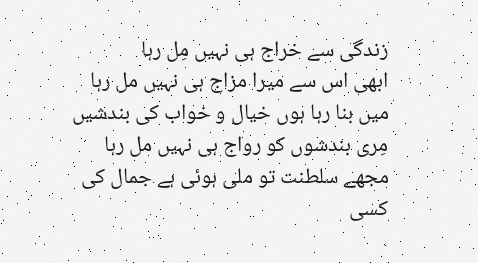زندگی سے خراج ہی نہیں مِل رہا
ابھی اس سے میرا مزاج ہی نہیں مل رہا
میں بنا رہا ہوں خیال و خواب کی بندشیں
مِری بندشوں کو رواج ہی نہیں مل رہا
مجھے سلطنت تو ملی ہوئی ہے جمال کی
کسی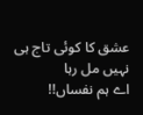عشق کا کوئی تاج ہی نہیں مل رہا
اے ہم نفساں!!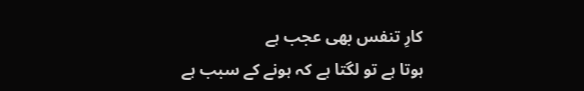کارِ تنفس بھی عجب ہے
ہوتا ہے تو لگتا ہے کہ ہونے کے سبب ہے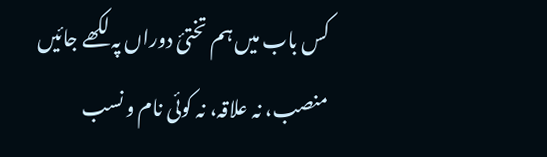کس باب میں ہم تختئ دوراں پہ لکھے جائیں
منصب، نہ علاقہ، نہ کوئی نام و نسب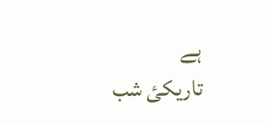ہے
تاریکئ شب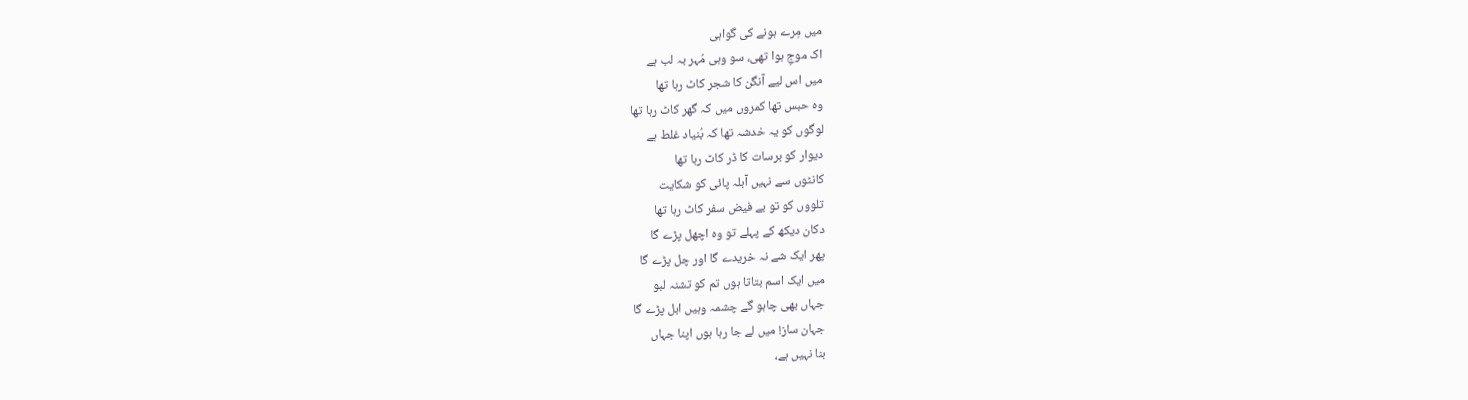میں مِرے ہونے کی گواہی
اک موجِ ہوا تھی، سو وہی مُہر بہ لب ہے
میں اس لیے آنگن کا شجر کاٹ رہا تھا
وہ حبس تھا کمروں میں کہ گھر کاٹ رہا تھا
لوگوں کو یہ خدشہ تھا کہ بُنیاد غلط ہے
دیوار کو برسات کا ڈر کاٹ رہا تھا
کانٹوں سے نہیں آبلہ پائی کو شکایت
تلووں کو تو بے فیض سفر کاٹ رہا تھا
دکان دیکھ کے پہلے تو وہ اچهل پڑے گا
پهر ایک شے نہ خریدے گا اور چل پڑے گا
میں ایک اسم بتاتا ہوں تم کو تشنہ لبو
جہاں بهی چاہو گے چشمہ وہیں ابل پڑے گا
جہان ساز! میں لے جا رہا ہوں اپنا جہاں
بنا نہیں ہے،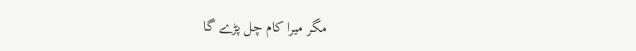مگر میرا کام چل پڑے گا